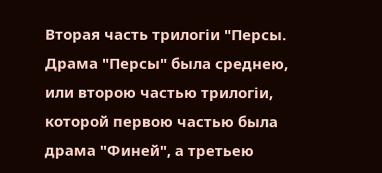Вторая часть трилогіи "Персы.
Драма "Персы" была среднею, или второю частью трилогіи, которой первою частью была драма "Финей", а третьею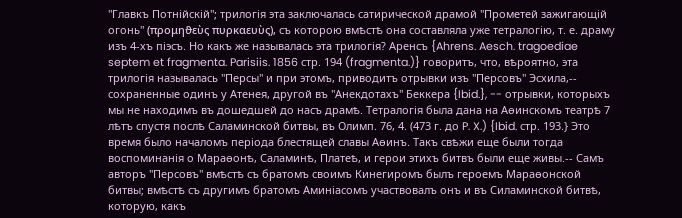"Главкъ Потнійскій"; трилогія эта заключалась сатирической драмой "Прометей зажигающій огонь" (προμηϑεὺς πυρκαευὺς), съ которою вмѣстѣ она составляла уже тетралогію, т. е. драму изъ 4-хъ піэсъ. Но какъ же называлась эта трилогія? Аренсъ {Ahrens. Aesch. tragoediae septem et fragmenta. Parisiis. 1856 стр. 194 (fragmenta.)} говоритъ, что, вѣроятно, эта трилогія называлась "Персы" и при этомъ, приводитъ отрывки изъ "Персовъ" Эсхила,-- сохраненные одинъ у Атенея, другой въ "Анекдотахъ" Беккера {Ibid.}, -- отрывки, которыхъ мы не находимъ въ дошедшей до насъ драмѣ. Тетралогія была дана на Аѳинскомъ театрѣ 7 лѣтъ спустя послѣ Саламинской битвы, въ Олимп. 76, 4. (473 г. до P. X.) {Ibid. стр. 193.} Это время было началомъ періода блестящей славы Аѳинъ. Такъ свѣжи еще были тогда воспоминанія о Мараѳонѣ, Саламинѣ, Платеѣ, и герои этихъ битвъ были еще живы.-- Самъ авторъ "Персовъ" вмѣстѣ съ братомъ своимъ Кинегиромъ былъ героемъ Мараѳонской битвы; вмѣстѣ съ другимъ братомъ Аминіасомъ участвовалъ онъ и въ Силаминской битвѣ, которую, какъ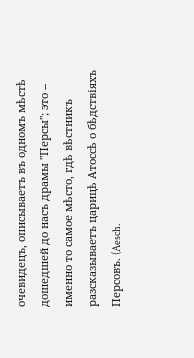очевидецъ, описываетъ въ одномъ мѣстѣ дошедшей до насъ драмы "Персы"; это -- именно то самое мѣсто, гдѣ вѣстникъ разсказываетъ царицѣ Атоссѣ о бѣдствіяхъ Персовъ. (Aesch.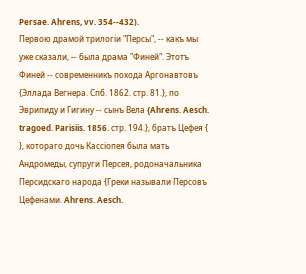Persae. Ahrens, vv. 354--432).
Первою драмой трилогіи "Персы", -- какъ мы уже сказали, -- была драма "Финей". Этотъ Финей -- современникъ похода Аргонавтовъ {Эллада Вегнера. Спб. 1862. стр. 81.}, по Эврипиду и Гигину -- сынъ Вела {Ahrens. Aesch. tragoed. Parisiis. 1856. стр. 194.}, братъ Цефея {
}, котораго дочь Кассіопея была мать Андромеды, супруги Персея, родоначальника Персидскаго народа {Греки называли Персовъ Цефенами. Ahrens. Aesch.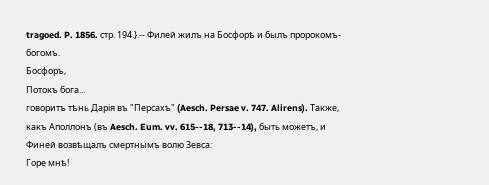tragoed. P. 1856. стр. 194.}.-- Филей жилъ на Босфорѣ и былъ пророкомъ-богомъ.
Босфоръ,
Потокъ бога...
говоритъ тѣнь Дарія въ "Персахъ" (Aesch. Persae v. 747. Alirens). Также, какъ Аполлонъ (въ Aesch. Eum. vv. 615--18, 713--14), быть можетъ, и Финей возвѣщалъ смертнымъ волю Зевса:
Горе мнѣ!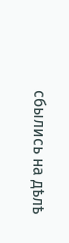сбылись на дѣлѣ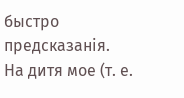быстро предсказанія.
На дитя мое (т. е.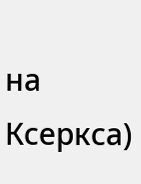на Ксеркса)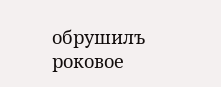обрушилъ роковое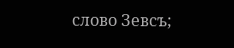слово Зевсъ;